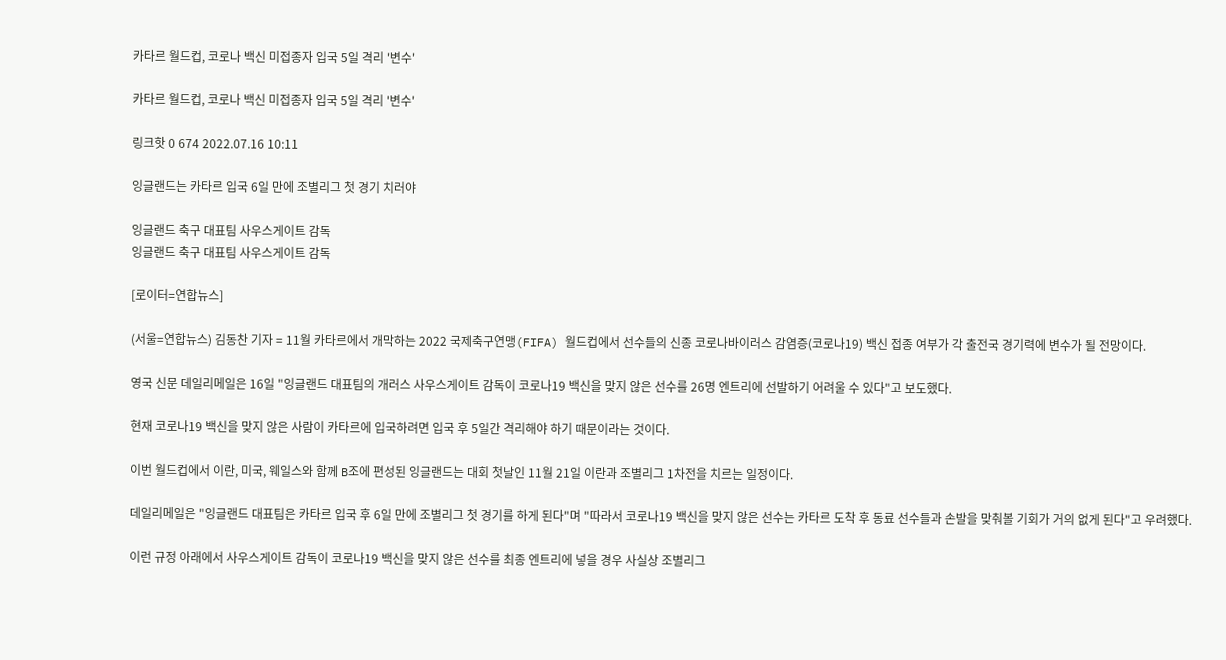카타르 월드컵, 코로나 백신 미접종자 입국 5일 격리 '변수'

카타르 월드컵, 코로나 백신 미접종자 입국 5일 격리 '변수'

링크핫 0 674 2022.07.16 10:11

잉글랜드는 카타르 입국 6일 만에 조별리그 첫 경기 치러야

잉글랜드 축구 대표팀 사우스게이트 감독
잉글랜드 축구 대표팀 사우스게이트 감독

[로이터=연합뉴스]

(서울=연합뉴스) 김동찬 기자 = 11월 카타르에서 개막하는 2022 국제축구연맹(FIFA) 월드컵에서 선수들의 신종 코로나바이러스 감염증(코로나19) 백신 접종 여부가 각 출전국 경기력에 변수가 될 전망이다.

영국 신문 데일리메일은 16일 "잉글랜드 대표팀의 개러스 사우스게이트 감독이 코로나19 백신을 맞지 않은 선수를 26명 엔트리에 선발하기 어려울 수 있다"고 보도했다.

현재 코로나19 백신을 맞지 않은 사람이 카타르에 입국하려면 입국 후 5일간 격리해야 하기 때문이라는 것이다.

이번 월드컵에서 이란, 미국, 웨일스와 함께 B조에 편성된 잉글랜드는 대회 첫날인 11월 21일 이란과 조별리그 1차전을 치르는 일정이다.

데일리메일은 "잉글랜드 대표팀은 카타르 입국 후 6일 만에 조별리그 첫 경기를 하게 된다"며 "따라서 코로나19 백신을 맞지 않은 선수는 카타르 도착 후 동료 선수들과 손발을 맞춰볼 기회가 거의 없게 된다"고 우려했다.

이런 규정 아래에서 사우스게이트 감독이 코로나19 백신을 맞지 않은 선수를 최종 엔트리에 넣을 경우 사실상 조별리그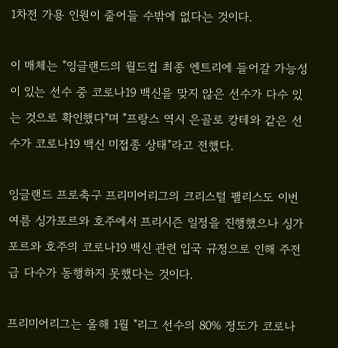1차전 가용 인원이 줄어들 수밖에 없다는 것이다.

이 매체는 "잉글랜드의 월드컵 최종 엔트리에 들어갈 가능성이 있는 선수 중 코로나19 백신을 맞지 않은 선수가 다수 있는 것으로 확인했다"며 "프랑스 역시 은골로 캉테와 같은 선수가 코로나19 백신 미접종 상태"라고 전했다.

잉글랜드 프로축구 프리미어리그의 크리스털 팰리스도 이번 여름 싱가포르와 호주에서 프리시즌 일정을 진행했으나 싱가포르와 호주의 코로나19 백신 관련 입국 규정으로 인해 주전급 다수가 동행하지 못했다는 것이다.

프리미어리그는 올해 1월 "리그 선수의 80% 정도가 코로나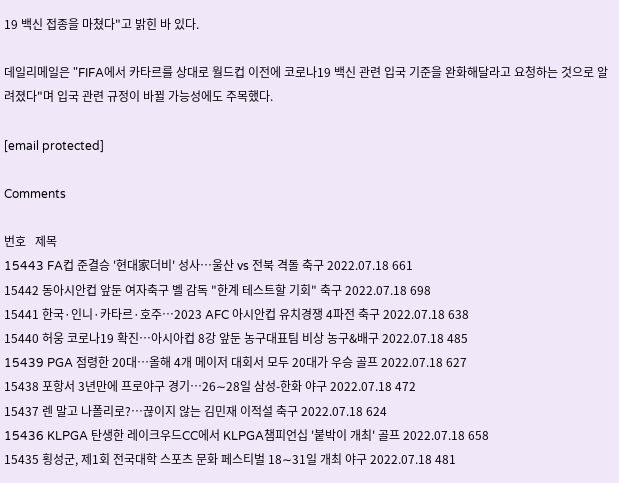19 백신 접종을 마쳤다"고 밝힌 바 있다.

데일리메일은 "FIFA에서 카타르를 상대로 월드컵 이전에 코로나19 백신 관련 입국 기준을 완화해달라고 요청하는 것으로 알려졌다"며 입국 관련 규정이 바뀔 가능성에도 주목했다.

[email protected]

Comments

번호   제목
15443 FA컵 준결승 '현대家더비' 성사…울산 vs 전북 격돌 축구 2022.07.18 661
15442 동아시안컵 앞둔 여자축구 벨 감독 "한계 테스트할 기회" 축구 2022.07.18 698
15441 한국·인니·카타르·호주…2023 AFC 아시안컵 유치경쟁 4파전 축구 2022.07.18 638
15440 허웅 코로나19 확진…아시아컵 8강 앞둔 농구대표팀 비상 농구&배구 2022.07.18 485
15439 PGA 점령한 20대…올해 4개 메이저 대회서 모두 20대가 우승 골프 2022.07.18 627
15438 포항서 3년만에 프로야구 경기…26∼28일 삼성-한화 야구 2022.07.18 472
15437 렌 말고 나폴리로?…끊이지 않는 김민재 이적설 축구 2022.07.18 624
15436 KLPGA 탄생한 레이크우드CC에서 KLPGA챔피언십 '붙박이 개최' 골프 2022.07.18 658
15435 횡성군, 제1회 전국대학 스포츠 문화 페스티벌 18∼31일 개최 야구 2022.07.18 481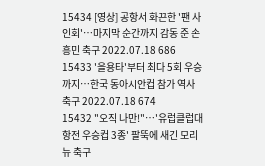15434 [영상] 공항서 화끈한 '팬 사인회'…마지막 순간까지 감동 준 손흥민 축구 2022.07.18 686
15433 '을용타'부터 최다 5회 우승까지…한국 동아시안컵 참가 역사 축구 2022.07.18 674
15432 "오직 나만!"…'유럽클럽대항전 우승컵 3종' 팔뚝에 새긴 모리뉴 축구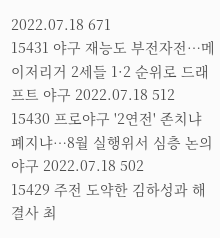2022.07.18 671
15431 야구 재능도 부전자전…메이저리거 2세들 1·2 순위로 드래프트 야구 2022.07.18 512
15430 프로야구 '2연전' 존치냐 폐지냐…8월 실행위서 심층 논의 야구 2022.07.18 502
15429 주전 도약한 김하성과 해결사 최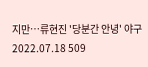지만…류현진 '당분간 안녕' 야구 2022.07.18 509